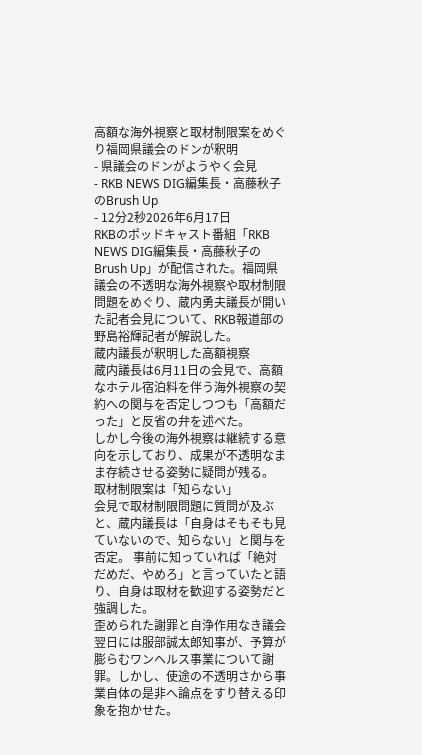高額な海外視察と取材制限案をめぐり福岡県議会のドンが釈明
- 県議会のドンがようやく会見
- RKB NEWS DIG編集長・高藤秋子のBrush Up
- 12分2秒2026年6月17日
RKBのポッドキャスト番組「RKB NEWS DIG編集長・高藤秋子のBrush Up」が配信された。福岡県議会の不透明な海外視察や取材制限問題をめぐり、蔵内勇夫議長が開いた記者会見について、RKB報道部の野島裕輝記者が解説した。
蔵内議長が釈明した高額視察
蔵内議長は6月11日の会見で、高額なホテル宿泊料を伴う海外視察の契約への関与を否定しつつも「高額だった」と反省の弁を述べた。
しかし今後の海外視察は継続する意向を示しており、成果が不透明なまま存続させる姿勢に疑問が残る。
取材制限案は「知らない」
会見で取材制限問題に質問が及ぶと、蔵内議長は「自身はそもそも見ていないので、知らない」と関与を否定。 事前に知っていれば「絶対だめだ、やめろ」と言っていたと語り、自身は取材を歓迎する姿勢だと強調した。
歪められた謝罪と自浄作用なき議会
翌日には服部誠太郎知事が、予算が膨らむワンヘルス事業について謝罪。しかし、使途の不透明さから事業自体の是非へ論点をすり替える印象を抱かせた。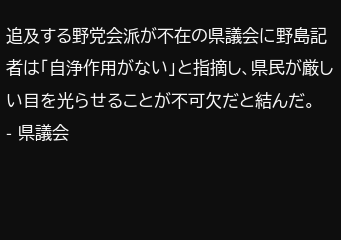追及する野党会派が不在の県議会に野島記者は「自浄作用がない」と指摘し、県民が厳しい目を光らせることが不可欠だと結んだ。
- 県議会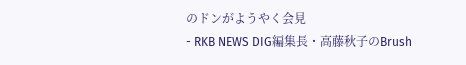のドンがようやく会見
- RKB NEWS DIG編集長・高藤秋子のBrush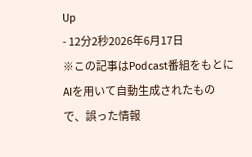Up
- 12分2秒2026年6月17日
※この記事はPodcast番組をもとにAIを用いて自動生成されたもので、誤った情報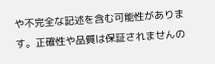や不完全な記述を含む可能性があります。正確性や品質は保証されませんの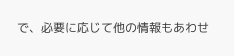で、必要に応じて他の情報もあわせ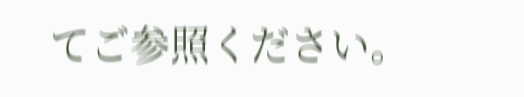てご参照ください。